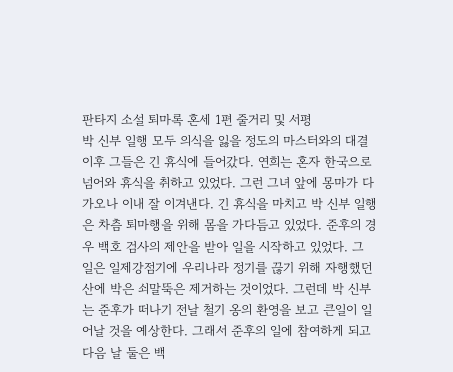판타지 소설 퇴마록 혼세 1편 줄거리 및 서평
박 신부 일행 모두 의식을 잃을 정도의 마스터와의 대결 이후 그들은 긴 휴식에 들어갔다. 연희는 혼자 한국으로 넘어와 휴식을 취하고 있었다. 그런 그녀 앞에 몽마가 다가오나 이내 잘 이겨낸다. 긴 휴식을 마치고 박 신부 일행은 차츰 퇴마행을 위해 몸을 가다듬고 있었다. 준후의 경우 백호 검사의 제안을 받아 일을 시작하고 있었다. 그 일은 일제강점기에 우리나라 정기를 끊기 위해 자행했던 산에 박은 쇠말뚝은 제거하는 것이었다. 그런데 박 신부는 준후가 떠나기 전날 철기 옹의 환영을 보고 큰일이 일어날 것을 예상한다. 그래서 준후의 일에 참여하게 되고 다음 날 둘은 백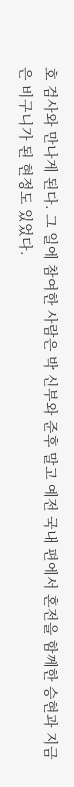호 검사와 만나게 된다. 그 일에 참여한 사람은 박 신부와 준후 말고 예전 국내 편에서 혼전을 함께한 승현과 지금은 비구니가 된 현정도 있었다.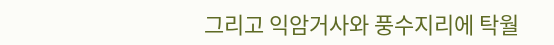그리고 익암거사와 풍수지리에 탁월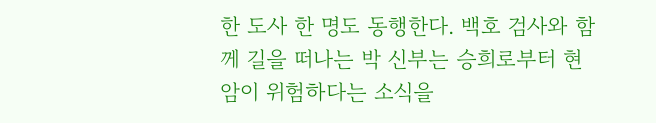한 도사 한 명도 동행한다. 백호 검사와 함께 길을 떠나는 박 신부는 승희로부터 현암이 위험하다는 소식을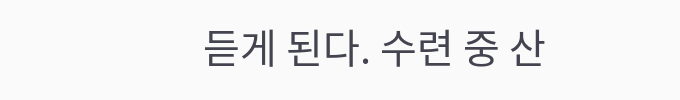듣게 된다. 수련 중 산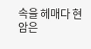속을 헤매다 현암은